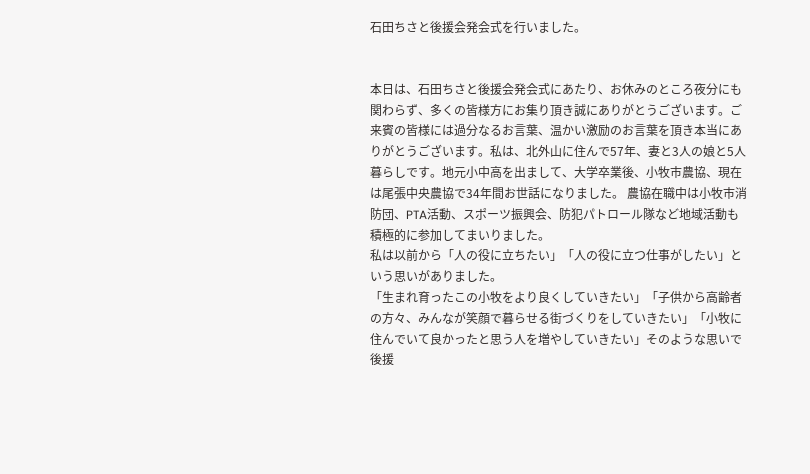石田ちさと後援会発会式を行いました。


本日は、石田ちさと後援会発会式にあたり、お休みのところ夜分にも関わらず、多くの皆様方にお集り頂き誠にありがとうございます。ご来賓の皆様には過分なるお言葉、温かい激励のお言葉を頂き本当にありがとうございます。私は、北外山に住んで57年、妻と3人の娘と5人暮らしです。地元小中高を出まして、大学卒業後、小牧市農協、現在は尾張中央農協で34年間お世話になりました。 農協在職中は小牧市消防団、PTA活動、スポーツ振興会、防犯パトロール隊など地域活動も積極的に参加してまいりました。
私は以前から「人の役に立ちたい」「人の役に立つ仕事がしたい」という思いがありました。
「生まれ育ったこの小牧をより良くしていきたい」「子供から高齢者の方々、みんなが笑顔で暮らせる街づくりをしていきたい」「小牧に住んでいて良かったと思う人を増やしていきたい」そのような思いで後援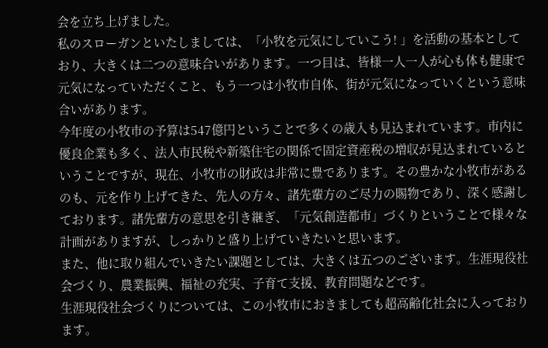会を立ち上げました。
私のスローガンといたしましては、「小牧を元気にしていこう! 」を活動の基本としており、大きくは二つの意味合いがあります。一つ目は、皆様一人一人が心も体も健康で元気になっていただくこと、もう一つは小牧市自体、街が元気になっていくという意味合いがあります。
今年度の小牧市の予算は547億円ということで多くの歳入も見込まれています。市内に優良企業も多く、法人市民税や新築住宅の関係で固定資産税の増収が見込まれているということですが、現在、小牧市の財政は非常に豊であります。その豊かな小牧市があるのも、元を作り上げてきた、先人の方々、諸先輩方のご尽力の賜物であり、深く感謝しております。諸先輩方の意思を引き継ぎ、「元気創造都市」づくりということで様々な計画がありますが、しっかりと盛り上げていきたいと思います。
また、他に取り組んでいきたい課題としては、大きくは五つのございます。生涯現役社会づくり、農業振興、福祉の充実、子育て支援、教育問題などです。
生涯現役社会づくりについては、この小牧市におきましても超高齢化社会に入っております。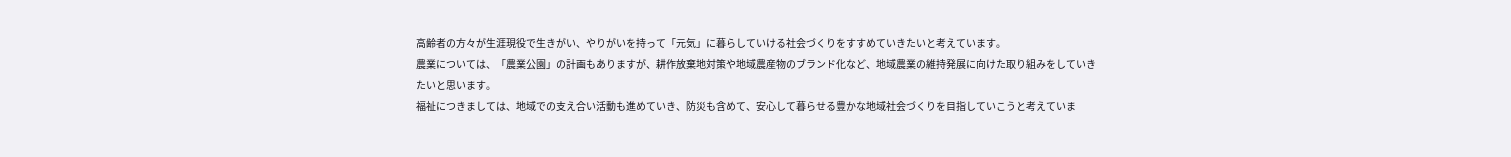高齢者の方々が生涯現役で生きがい、やりがいを持って「元気」に暮らしていける社会づくりをすすめていきたいと考えています。
農業については、「農業公園」の計画もありますが、耕作放棄地対策や地域農産物のブランド化など、地域農業の維持発展に向けた取り組みをしていきたいと思います。
福祉につきましては、地域での支え合い活動も進めていき、防災も含めて、安心して暮らせる豊かな地域社会づくりを目指していこうと考えていま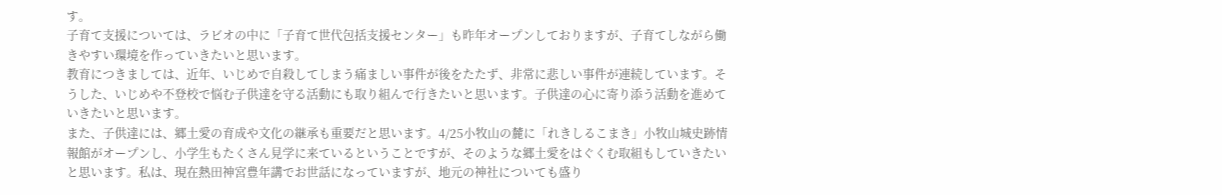す。
子育て支援については、ラビオの中に「子育て世代包括支援センター」も昨年オープンしておりますが、子育てしながら働きやすい環境を作っていきたいと思います。
教育につきましては、近年、いじめで自殺してしまう痛ましい事件が後をたたず、非常に悲しい事件が連続しています。そうした、いじめや不登校で悩む子供達を守る活動にも取り組んで行きたいと思います。子供達の心に寄り添う活動を進めていきたいと思います。
また、子供達には、郷土愛の育成や文化の継承も重要だと思います。4/25小牧山の麓に「れきしるこまき」小牧山城史跡情報館がオープンし、小学生もたくさん見学に来ているということですが、そのような郷土愛をはぐくむ取組もしていきたいと思います。私は、現在熱田神宮豊年講でお世話になっていますが、地元の神社についても盛り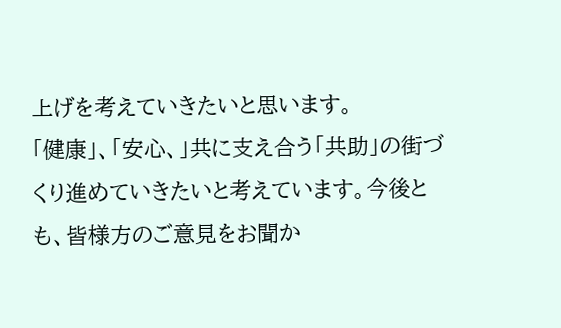上げを考えていきたいと思います。
「健康」、「安心、」共に支え合う「共助」の街づくり進めていきたいと考えています。今後とも、皆様方のご意見をお聞か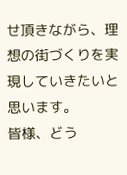せ頂きながら、理想の街づくりを実現していきたいと思います。
皆様、どう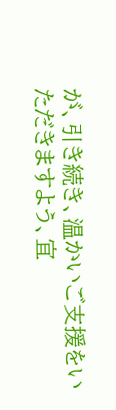が、引き続き、温かいご支援をいただきますよう、宜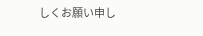しくお願い申し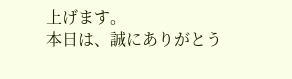上げます。
本日は、誠にありがとう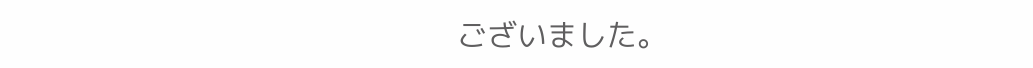ございました。